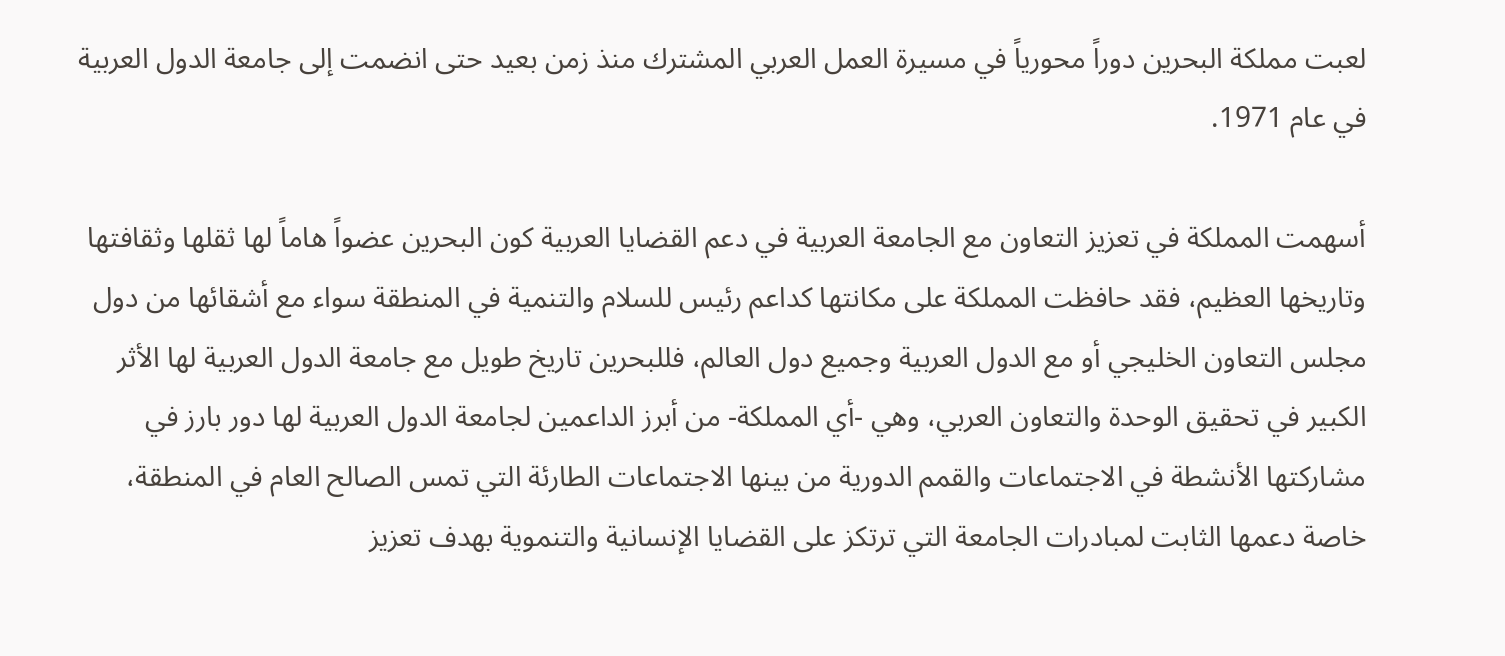لعبت مملكة البحرين دوراً محورياً في مسيرة العمل العربي المشترك منذ زمن بعيد حتى انضمت إلى جامعة الدول العربية في عام 1971.

أسهمت المملكة في تعزيز التعاون مع الجامعة العربية في دعم القضايا العربية كون البحرين عضواً هاماً لها ثقلها وثقافتها وتاريخها العظيم، فقد حافظت المملكة على مكانتها كداعم رئيس للسلام والتنمية في المنطقة سواء مع أشقائها من دول مجلس التعاون الخليجي أو مع الدول العربية وجميع دول العالم، فللبحرين تاريخ طويل مع جامعة الدول العربية لها الأثر الكبير في تحقيق الوحدة والتعاون العربي، وهي -أي المملكة- من أبرز الداعمين لجامعة الدول العربية لها دور بارز في مشاركتها الأنشطة في الاجتماعات والقمم الدورية من بينها الاجتماعات الطارئة التي تمس الصالح العام في المنطقة، خاصة دعمها الثابت لمبادرات الجامعة التي ترتكز على القضايا الإنسانية والتنموية بهدف تعزيز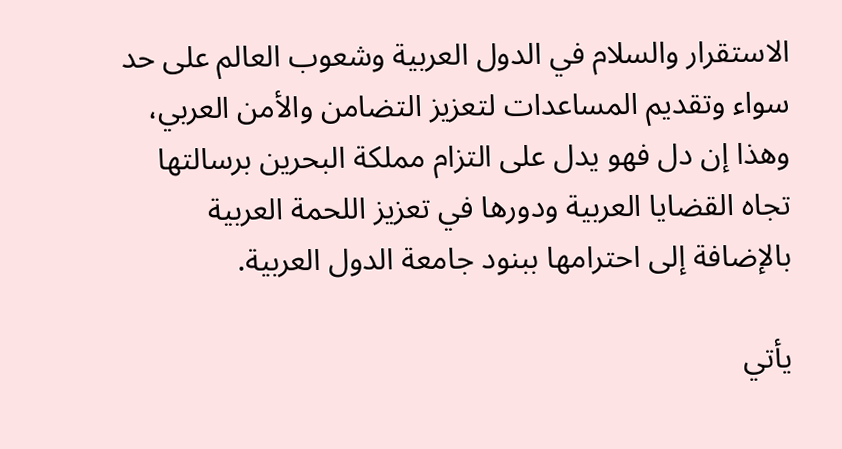الاستقرار والسلام في الدول العربية وشعوب العالم على حد سواء وتقديم المساعدات لتعزيز التضامن والأمن العربي، وهذا إن دل فهو يدل على التزام مملكة البحرين برسالتها تجاه القضايا العربية ودورها في تعزيز اللحمة العربية بالإضافة إلى احترامها ببنود جامعة الدول العربية.

يأتي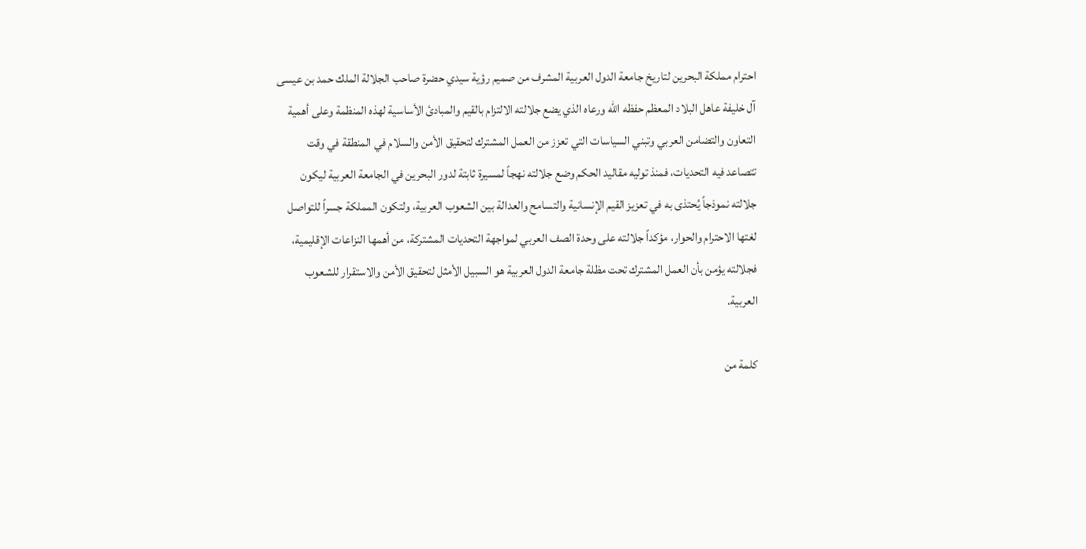احترام مملكة البحرين لتاريخ جامعة الدول العربية المشرف من صميم رؤية سيدي حضرة صاحب الجلالة الملك حمد بن عيسى آل خليفة عاهل البلاد المعظم حفظه الله ورعاه الذي يضع جلالته الالتزام بالقيم والمبادئ الأساسية لهذه المنظمة وعلى أهمية التعاون والتضامن العربي وتبني السياسات التي تعزز من العمل المشترك لتحقيق الأمن والسلام في المنطقة في وقت تتصاعد فيه التحديات، فمنذ توليه مقاليد الحكم وضع جلالته نهجاً لمسيرة ثابتة لدور البحرين في الجامعة العربية ليكون جلالته نموذجاً يُحتذى به في تعزيز القيم الإنسانية والتسامح والعدالة بين الشعوب العربية، ولتكون المملكة جسراً للتواصل لغتها الاحترام والحوار، مؤكداً جلالته على وحدة الصف العربي لمواجهة التحديات المشتركة، من أهمها النزاعات الإقليمية، فجلالته يؤمن بأن العمل المشترك تحت مظلة جامعة الدول العربية هو السبيل الأمثل لتحقيق الأمن والاستقرار للشعوب العربية.

كلمة من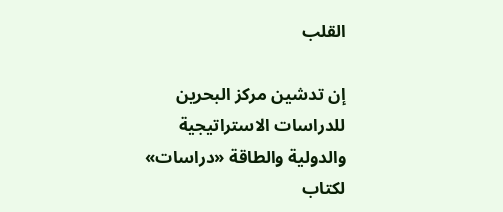القلب

إن تدشين مركز البحرين للدراسات الاستراتيجية والدولية والطاقة «دراسات» لكتاب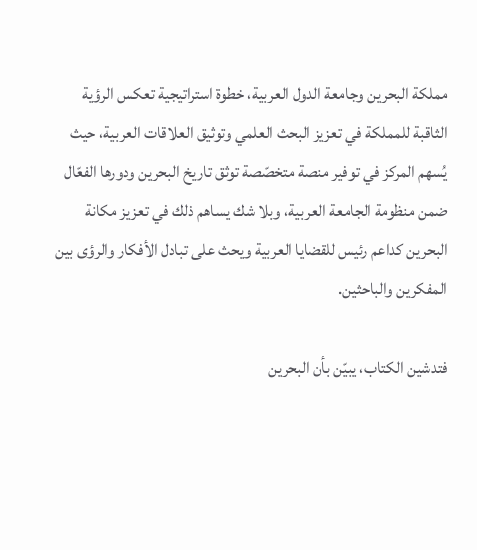مملكة البحرين وجامعة الدول العربية، خطوة استراتيجية تعكس الرؤية الثاقبة للمملكة في تعزيز البحث العلمي وتوثيق العلاقات العربية، حيث يُسهم المركز في توفير منصة متخصّصة توثق تاريخ البحرين ودورها الفعّال ضمن منظومة الجامعة العربية، وبلا شك يساهم ذلك في تعزيز مكانة البحرين كداعم رئيس للقضايا العربية ويحث على تبادل الأفكار والرؤى بين المفكرين والباحثين.

فتدشين الكتاب، يبيّن بأن البحرين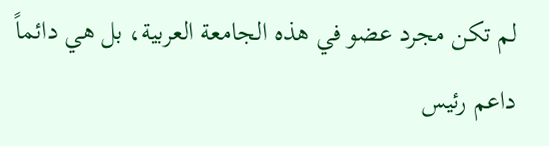لم تكن مجرد عضو في هذه الجامعة العربية، بل هي دائماً داعم رئيس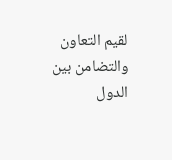لقيم التعاون والتضامن بين الدول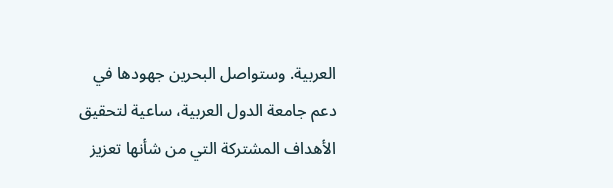العربية. وستواصل البحرين جهودها في دعم جامعة الدول العربية، ساعية لتحقيق الأهداف المشتركة التي من شأنها تعزيز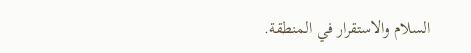السلام والاستقرار في المنطقة.